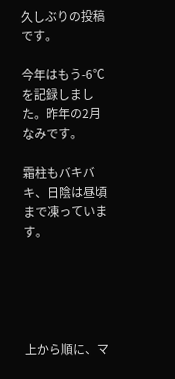久しぶりの投稿です。

今年はもう-6℃を記録しました。昨年の2月なみです。

霜柱もバキバキ、日陰は昼頃まで凍っています。





上から順に、マ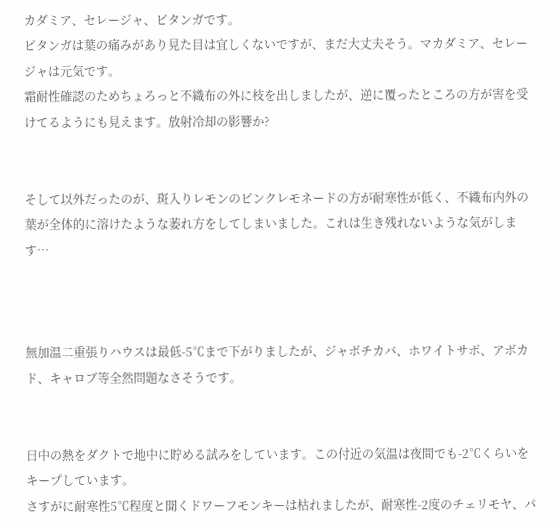カダミア、セレージャ、ピタンガです。
ピタンガは葉の痛みがあり見た目は宜しくないですが、まだ大丈夫そう。マカダミア、セレージャは元気です。
霜耐性確認のためちょろっと不織布の外に枝を出しましたが、逆に覆ったところの方が害を受けてるようにも見えます。放射冷却の影響か?


そして以外だったのが、斑入りレモンのピンクレモネードの方が耐寒性が低く、不織布内外の葉が全体的に溶けたような萎れ方をしてしまいました。これは生き残れないような気がします…



無加温二重張りハウスは最低-5℃まで下がりましたが、ジャボチカバ、ホワイトサポ、アボカド、キャロブ等全然問題なさそうです。


日中の熱をダクトで地中に貯める試みをしています。この付近の気温は夜間でも-2℃くらいをキープしています。
さすがに耐寒性5℃程度と聞くドワーフモンキーは枯れましたが、耐寒性-2度のチェリモヤ、パ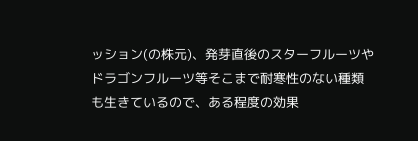ッション(の株元)、発芽直後のスターフルーツやドラゴンフルーツ等そこまで耐寒性のない種類も生きているので、ある程度の効果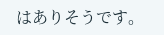はありそうです。